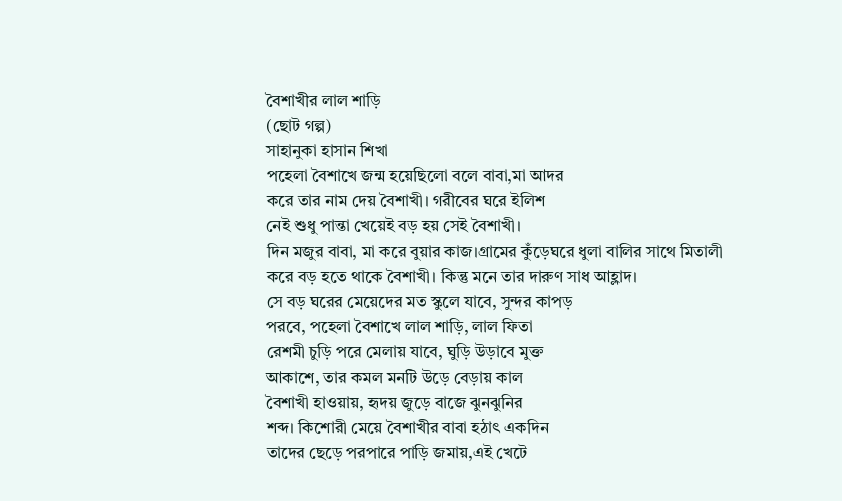বৈশাখীর লাল শাড়ি
(ছোট গল্প)
সাহানুকা হাসান শিখা
পহেলা বৈশাখে জন্ম হয়েছিলো বলে বাবা,মা আদর
করে তার নাম দেয় বৈশাখী। গরীবের ঘরে ইলিশ
নেই শুধু পান্তা খেয়েই বড় হয় সেই বৈশাখী।
দিন মজুর বাবা, মা করে বুয়ার কাজ।গ্রামের কুঁড়েঘরে ধুলা বালির সাথে মিতালী করে বড় হতে থাকে বৈশাখী। কিন্তু মনে তার দারুণ সাধ আহ্লাদ।
সে বড় ঘরের মেয়েদের মত স্কুলে যাবে, সুন্দর কাপড়
পরবে, পহেলা বৈশাখে লাল শাড়ি, লাল ফিতা
রেশমী চুড়ি পরে মেলায় যাবে, ঘুড়ি উড়াবে মুক্ত
আকাশে, তার কমল মনটি উড়ে বেড়ায় কাল
বৈশাখী হাওয়ায়, হৃদয় জুড়ে বাজে ঝুনঝুনির
শব্দ। কিশোরী মেয়ে বৈশাখীর বাবা হঠাৎ একদিন
তাদের ছেড়ে পরপারে পাড়ি জমায়,এই খেটে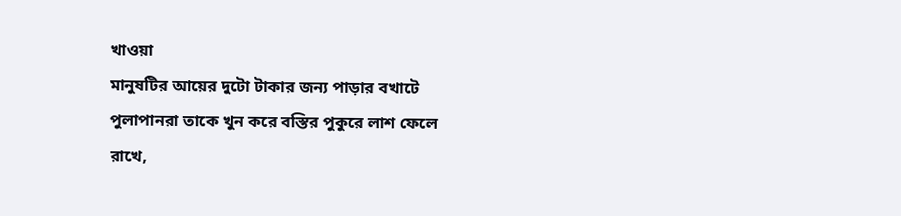খাওয়া
মানুষটির আয়ের দুটো টাকার জন্য পাড়ার বখাটে
পুলাপানরা তাকে খুন করে বস্তির পুকুরে লাশ ফেলে
রাখে,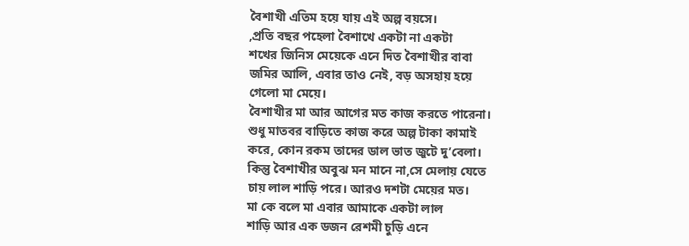বৈশাখী এতিম হয়ে যায় এই অল্প বয়সে।
,প্রতি বছর পহেলা বৈশাখে একটা না একটা
শখের জিনিস মেয়েকে এনে দিত বৈশাখীর বাবা
জমির আলি, এবার তাও নেই, বড় অসহায় হয়ে
গেলো মা মেয়ে।
বৈশাখীর মা আর আগের মত কাজ করতে পারেনা।
শুধু মাতবর বাড়িতে কাজ করে অল্প টাকা কামাই
করে, কোন রকম তাদের ডাল ভাত জুটে দু’বেলা।
কিন্তু বৈশাখীর অবুঝ মন মানে না,সে মেলায় যেতে
চায় লাল শাড়ি পরে। আরও দশটা মেয়ের মত।
মা কে বলে মা এবার আমাকে একটা লাল
শাড়ি আর এক ডজন রেশমী চুড়ি এনে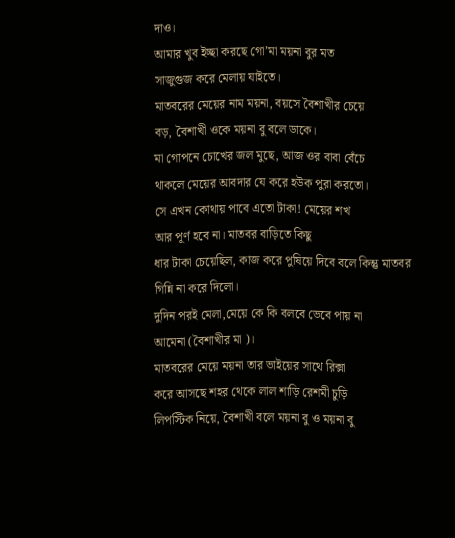দাও।
আমার খুব ইচ্ছা করছে গো’মা ময়না বুর মত
সাজুগুজ করে মেলায় যাইতে।
মাতবরের মেয়ের নাম ময়না, বয়সে বৈশাখীর চেয়ে
বড়, বৈশাখী ওকে ময়না বু বলে ডাকে।
মা গোপনে চোখের জল মুছে, আজ ওর বাবা বেঁচে
থাকলে মেয়ের আবদার যে করে হউক পুরা করতো।
সে এখন কোথায় পাবে এতো টাকা! মেয়ের শখ
আর পূর্ণ হবে না। মাতবর বাড়িতে কিছু
ধার টাকা চেয়েছিল, কাজ করে পুষিয়ে দিবে বলে কিন্তু মাতবর গিন্নি না করে দিলো।
দুদিন পরই মেলা,মেয়ে কে কি বলবে ভেবে পায় না
আমেনা (বৈশাখীর মা )।
মাতবরের মেয়ে ময়না তার ভাইয়ের সাথে রিক্সা
করে আসছে শহর থেকে লাল শাড়ি রেশমী চুড়ি
লিপস্টিক নিয়ে, বৈশাখী বলে ময়না বু ও ময়না বু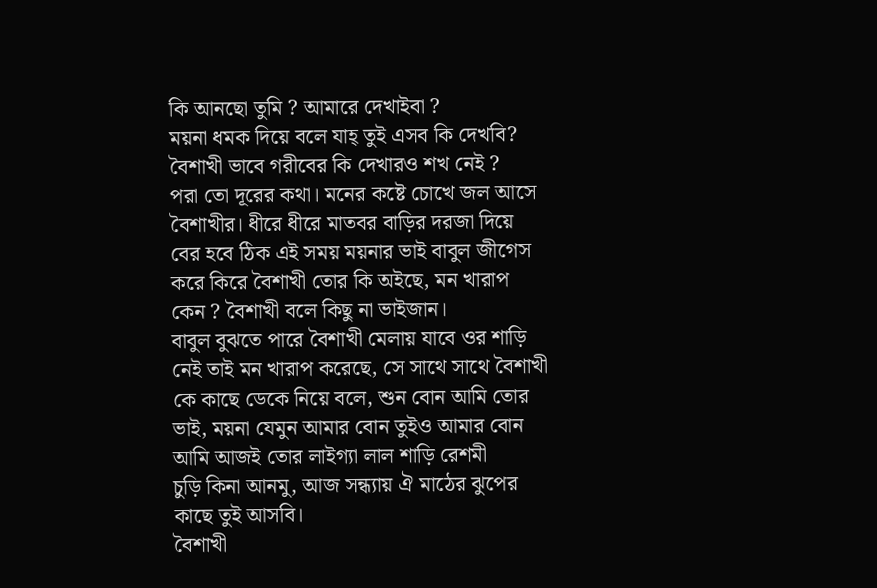কি আনছো তুমি ? আমারে দেখাইবা ?
ময়না ধমক দিয়ে বলে যাহ্ তুই এসব কি দেখবি?
বৈশাখী ভাবে গরীবের কি দেখারও শখ নেই ?
পরা তো দূরের কথা। মনের কষ্টে চোখে জল আসে
বৈশাখীর। ধীরে ধীরে মাতবর বাড়ির দরজা দিয়ে
বের হবে ঠিক এই সময় ময়নার ভাই বাবুল জীগেস
করে কিরে বৈশাখী তোর কি অইছে, মন খারাপ
কেন ? বৈশাখী বলে কিছু না ভাইজান।
বাবুল বুঝতে পারে বৈশাখী মেলায় যাবে ওর শাড়ি
নেই তাই মন খারাপ করেছে, সে সাথে সাথে বৈশাখী
কে কাছে ডেকে নিয়ে বলে, শুন বোন আমি তোর
ভাই, ময়না যেমুন আমার বোন তুইও আমার বোন
আমি আজই তোর লাইগ্যা লাল শাড়ি রেশমী
চুড়ি কিনা আনমু, আজ সন্ধ্যায় ঐ মাঠের ঝুপের
কাছে তুই আসবি।
বৈশাখী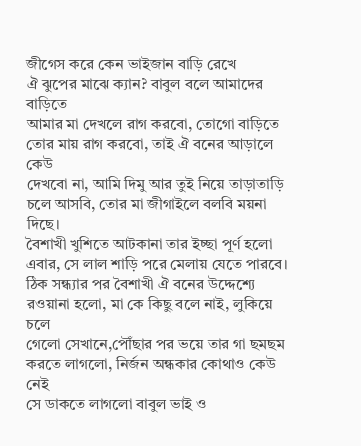জীগেস করে কেন ভাইজান বাড়ি রেখে
ঐ ঝুপের মাঝে ক্যান? বাবুল বলে আমাদের বাড়িতে
আমার মা দেখলে রাগ করবো, তোগো বাড়িতে
তোর মায় রাগ করবো, তাই ঐ বনের আড়ালে কেউ
দেখবো না, আমি দিমু আর তুই নিয়ে তাড়াতাড়ি
চলে আসবি, তোর মা জীগাইলে বলবি ময়না দিছে।
বৈশাখী খুশিতে আটকানা তার ইচ্ছা পূর্ণ হলো
এবার, সে লাল শাড়ি পরে মেলায় যেতে পারবে।
ঠিক সন্ধ্যার পর বৈশাখী ঐ বনের উদ্দেশ্যে রওয়ানা হলো, মা কে কিছু বলে নাই, লুকিয়ে চলে
গেলো সেখানে,পৌঁছার পর ভয়ে তার গা ছমছম
করতে লাগলো, নির্জন অন্ধকার কোথাও কেউ নেই
সে ডাকতে লাগলো বাবুল ভাই ও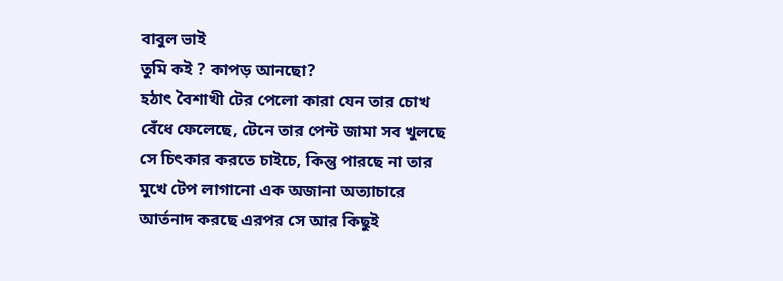বাবুল ভাই
তুমি কই ? কাপড় আনছো?
হঠাৎ বৈশাখী টের পেলো কারা যেন তার চোখ
বেঁধে ফেলেছে, টেনে তার পেন্ট জামা সব খুলছে
সে চিৎকার করতে চাইচে, কিন্তু পারছে না তার
মুখে টেপ লাগানো এক অজানা অত্যাচারে
আর্তনাদ করছে এরপর সে আর কিছুই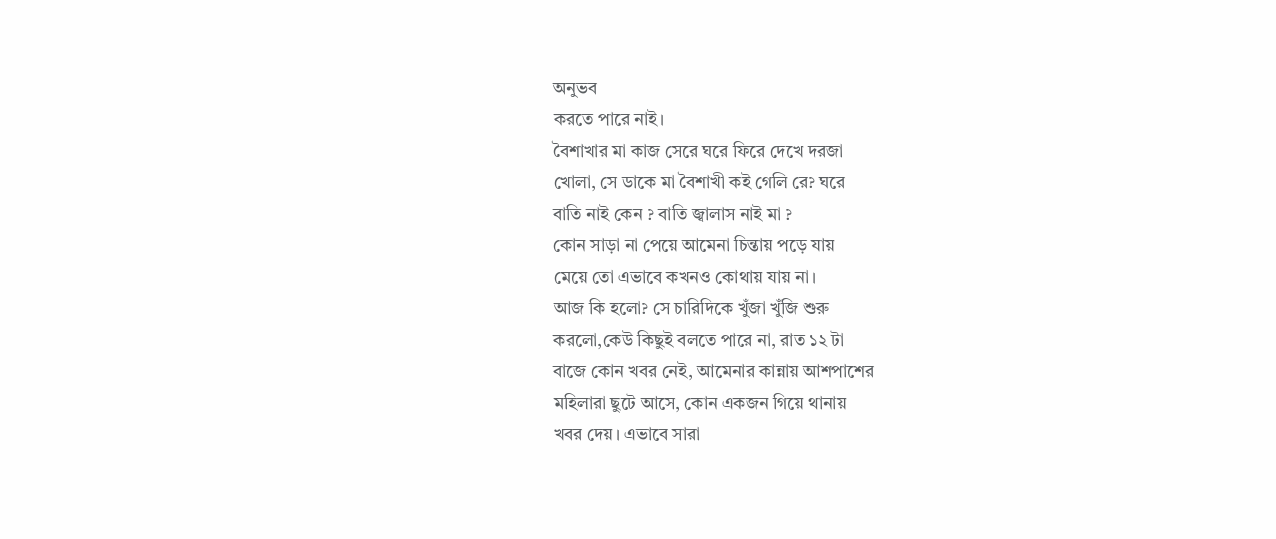অনুভব
করতে পারে নাই।
বৈশাখার মা কাজ সেরে ঘরে ফিরে দেখে দরজা
খোলা, সে ডাকে মা বৈশাখী কই গেলি রে? ঘরে
বাতি নাই কেন ? বাতি জ্বালাস নাই মা ?
কোন সাড়া না পেয়ে আমেনা চিন্তায় পড়ে যায়
মেয়ে তো এভাবে কখনও কোথায় যায় না।
আজ কি হলো? সে চারিদিকে খুঁজা খুঁজি শুরু
করলো,কেউ কিছুই বলতে পারে না, রাত ১২ টা
বাজে কোন খবর নেই, আমেনার কান্নায় আশপাশের
মহিলারা ছুটে আসে, কোন একজন গিয়ে থানায়
খবর দেয়। এভাবে সারা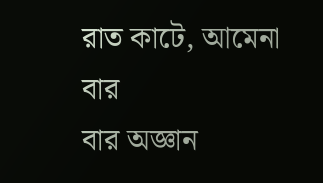রাত কাটে, আমেনা বার
বার অজ্ঞান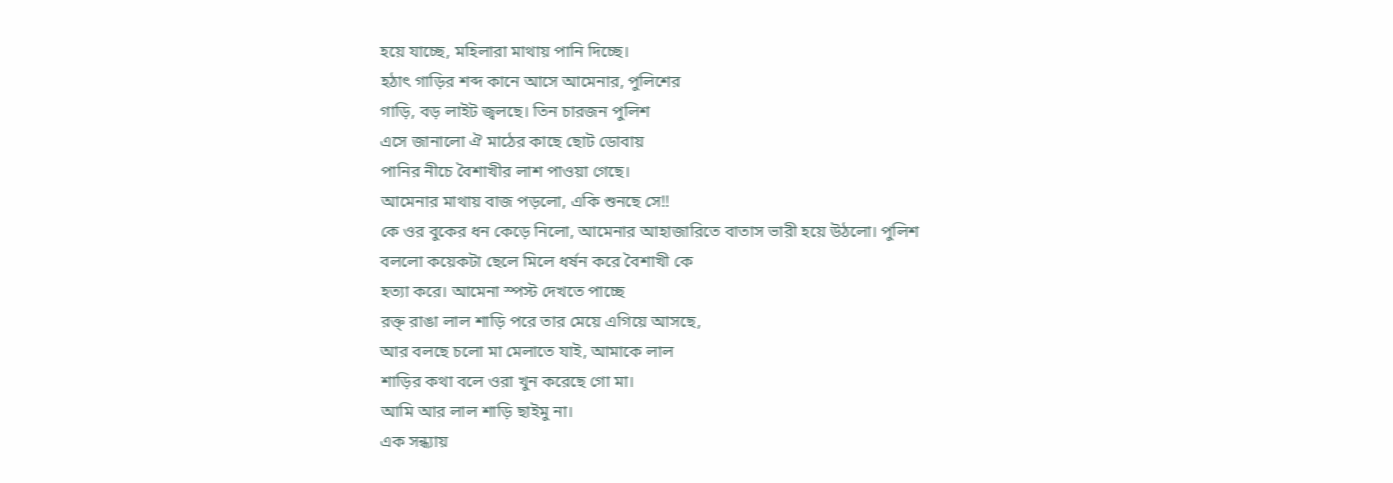হয়ে যাচ্ছে, মহিলারা মাথায় পানি দিচ্ছে।
হঠাৎ গাড়ির শব্দ কানে আসে আমেনার, পুলিশের
গাড়ি, বড় লাইট জ্বলছে। তিন চারজন পুলিশ
এসে জানালো ঐ মাঠের কাছে ছোট ডোবায়
পানির নীচে বৈশাখীর লাশ পাওয়া গেছে।
আমেনার মাথায় বাজ পড়লো, একি শুনছে সে!!
কে ওর বুকের ধন কেড়ে নিলো, আমেনার আহাজারিতে বাতাস ভারী হয়ে উঠলো। পুলিশ
বললো কয়েকটা ছেলে মিলে ধর্ষন করে বৈশাখী কে
হত্যা করে। আমেনা স্পস্ট দেখতে পাচ্ছে
রক্ত্ রাঙা লাল শাড়ি পরে তার মেয়ে এগিয়ে আসছে,
আর বলছে চলো মা মেলাতে যাই, আমাকে লাল
শাড়ির কথা বলে ওরা খুন করেছে গো মা।
আমি আর লাল শাড়ি ছাইমু না।
এক সন্ধ্যায়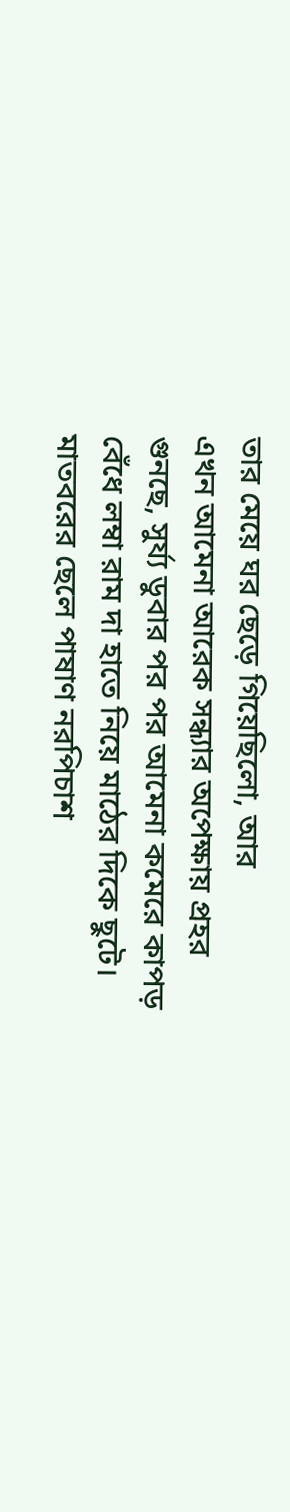তার মেয়ে ঘর ছেড়ে গিয়েছিলো, আর
এখন আমেনা আরেক সন্ধ্যার অপেক্ষায় প্রহর
গুনছে, সুর্য্য ডুবার পর পর আমেনা কমেরে কাপড়
বেঁধে লম্বা রাম দা হাতে নিয়ে মাঠের দিকে ছুটে।
মাতবরের ছেলে পাষাণ নরপিচাশ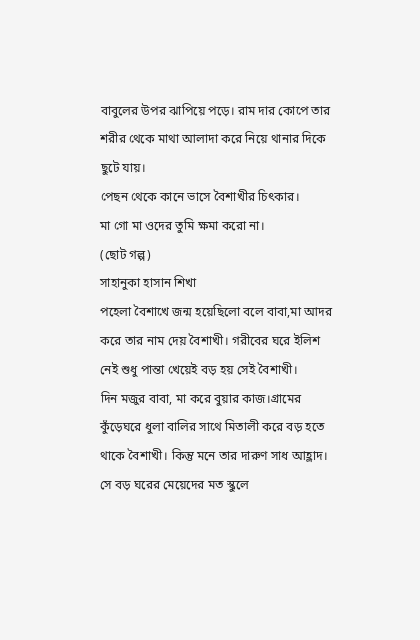বাবুলের উপর ঝাপিয়ে পড়ে। রাম দার কোপে তার শরীর থেকে মাথা আলাদা করে নিয়ে থানার দিকে ছুটে যায়।
পেছন থেকে কানে ভাসে বৈশাখীর চিৎকার।
মা গো মা ওদের তুমি ক্ষমা করো না।
(ছোট গল্প)
সাহানুকা হাসান শিখা
পহেলা বৈশাখে জন্ম হয়েছিলো বলে বাবা,মা আদর
করে তার নাম দেয় বৈশাখী। গরীবের ঘরে ইলিশ
নেই শুধু পান্তা খেয়েই বড় হয় সেই বৈশাখী।
দিন মজুর বাবা, মা করে বুয়ার কাজ।গ্রামের কুঁড়েঘরে ধুলা বালির সাথে মিতালী করে বড় হতে থাকে বৈশাখী। কিন্তু মনে তার দারুণ সাধ আহ্লাদ।
সে বড় ঘরের মেয়েদের মত স্কুলে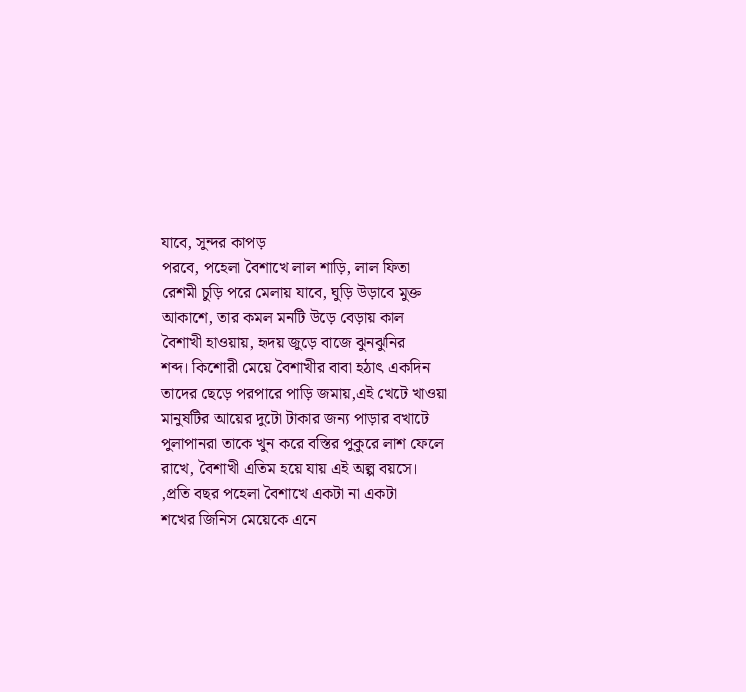যাবে, সুন্দর কাপড়
পরবে, পহেলা বৈশাখে লাল শাড়ি, লাল ফিতা
রেশমী চুড়ি পরে মেলায় যাবে, ঘুড়ি উড়াবে মুক্ত
আকাশে, তার কমল মনটি উড়ে বেড়ায় কাল
বৈশাখী হাওয়ায়, হৃদয় জুড়ে বাজে ঝুনঝুনির
শব্দ। কিশোরী মেয়ে বৈশাখীর বাবা হঠাৎ একদিন
তাদের ছেড়ে পরপারে পাড়ি জমায়,এই খেটে খাওয়া
মানুষটির আয়ের দুটো টাকার জন্য পাড়ার বখাটে
পুলাপানরা তাকে খুন করে বস্তির পুকুরে লাশ ফেলে
রাখে, বৈশাখী এতিম হয়ে যায় এই অল্প বয়সে।
,প্রতি বছর পহেলা বৈশাখে একটা না একটা
শখের জিনিস মেয়েকে এনে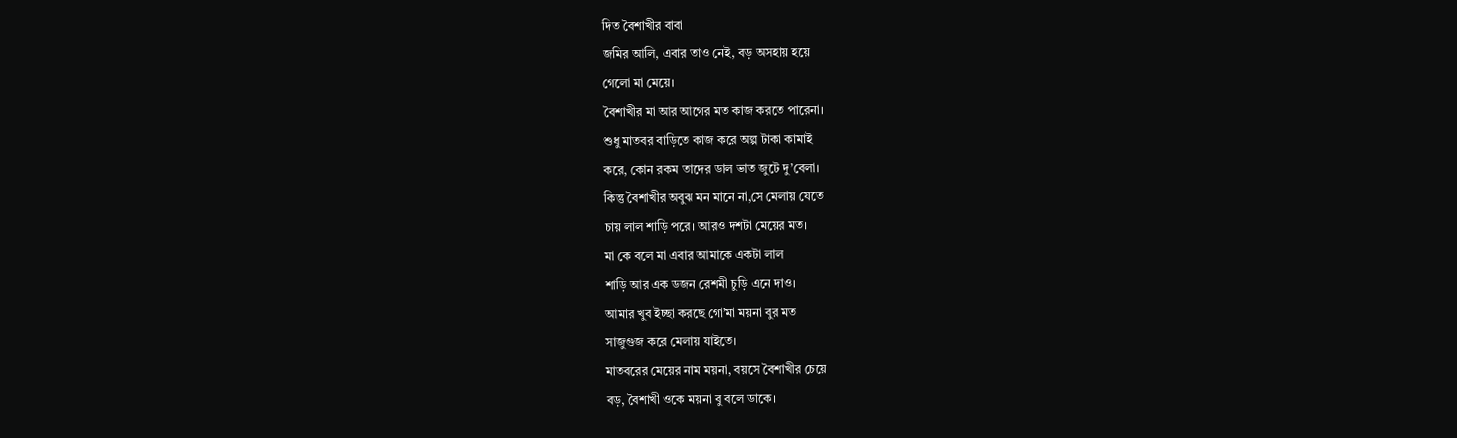দিত বৈশাখীর বাবা
জমির আলি, এবার তাও নেই, বড় অসহায় হয়ে
গেলো মা মেয়ে।
বৈশাখীর মা আর আগের মত কাজ করতে পারেনা।
শুধু মাতবর বাড়িতে কাজ করে অল্প টাকা কামাই
করে, কোন রকম তাদের ডাল ভাত জুটে দু’বেলা।
কিন্তু বৈশাখীর অবুঝ মন মানে না,সে মেলায় যেতে
চায় লাল শাড়ি পরে। আরও দশটা মেয়ের মত।
মা কে বলে মা এবার আমাকে একটা লাল
শাড়ি আর এক ডজন রেশমী চুড়ি এনে দাও।
আমার খুব ইচ্ছা করছে গো’মা ময়না বুর মত
সাজুগুজ করে মেলায় যাইতে।
মাতবরের মেয়ের নাম ময়না, বয়সে বৈশাখীর চেয়ে
বড়, বৈশাখী ওকে ময়না বু বলে ডাকে।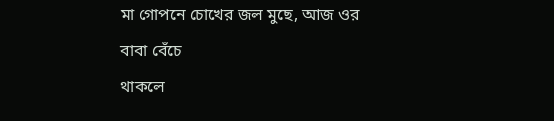মা গোপনে চোখের জল মুছে, আজ ওর বাবা বেঁচে
থাকলে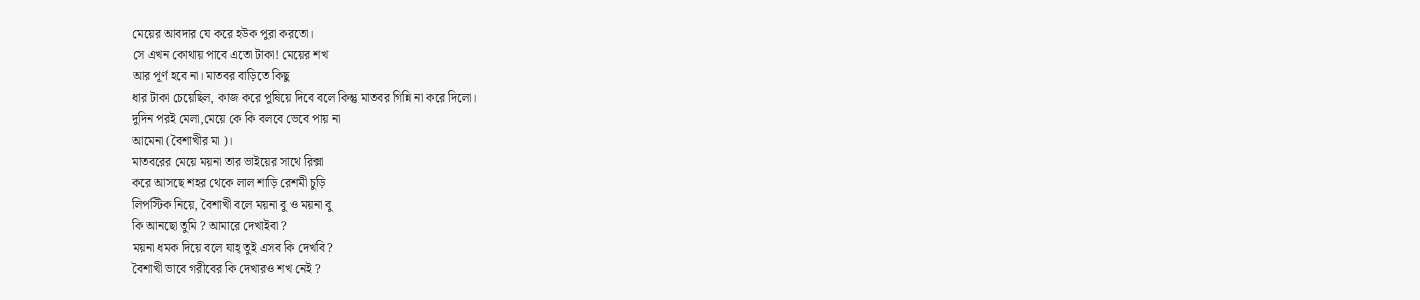মেয়ের আবদার যে করে হউক পুরা করতো।
সে এখন কোথায় পাবে এতো টাকা! মেয়ের শখ
আর পূর্ণ হবে না। মাতবর বাড়িতে কিছু
ধার টাকা চেয়েছিল, কাজ করে পুষিয়ে দিবে বলে কিন্তু মাতবর গিন্নি না করে দিলো।
দুদিন পরই মেলা,মেয়ে কে কি বলবে ভেবে পায় না
আমেনা (বৈশাখীর মা )।
মাতবরের মেয়ে ময়না তার ভাইয়ের সাথে রিক্সা
করে আসছে শহর থেকে লাল শাড়ি রেশমী চুড়ি
লিপস্টিক নিয়ে, বৈশাখী বলে ময়না বু ও ময়না বু
কি আনছো তুমি ? আমারে দেখাইবা ?
ময়না ধমক দিয়ে বলে যাহ্ তুই এসব কি দেখবি?
বৈশাখী ভাবে গরীবের কি দেখারও শখ নেই ?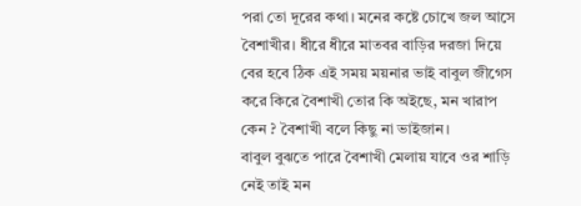পরা তো দূরের কথা। মনের কষ্টে চোখে জল আসে
বৈশাখীর। ধীরে ধীরে মাতবর বাড়ির দরজা দিয়ে
বের হবে ঠিক এই সময় ময়নার ভাই বাবুল জীগেস
করে কিরে বৈশাখী তোর কি অইছে, মন খারাপ
কেন ? বৈশাখী বলে কিছু না ভাইজান।
বাবুল বুঝতে পারে বৈশাখী মেলায় যাবে ওর শাড়ি
নেই তাই মন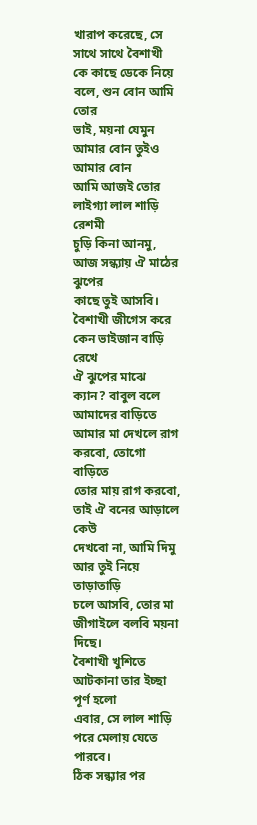খারাপ করেছে, সে সাথে সাথে বৈশাখী
কে কাছে ডেকে নিয়ে বলে, শুন বোন আমি তোর
ভাই, ময়না যেমুন আমার বোন তুইও আমার বোন
আমি আজই তোর লাইগ্যা লাল শাড়ি রেশমী
চুড়ি কিনা আনমু, আজ সন্ধ্যায় ঐ মাঠের ঝুপের
কাছে তুই আসবি।
বৈশাখী জীগেস করে কেন ভাইজান বাড়ি রেখে
ঐ ঝুপের মাঝে ক্যান? বাবুল বলে আমাদের বাড়িতে
আমার মা দেখলে রাগ করবো, তোগো বাড়িতে
তোর মায় রাগ করবো, তাই ঐ বনের আড়ালে কেউ
দেখবো না, আমি দিমু আর তুই নিয়ে তাড়াতাড়ি
চলে আসবি, তোর মা জীগাইলে বলবি ময়না দিছে।
বৈশাখী খুশিতে আটকানা তার ইচ্ছা পূর্ণ হলো
এবার, সে লাল শাড়ি পরে মেলায় যেতে পারবে।
ঠিক সন্ধ্যার পর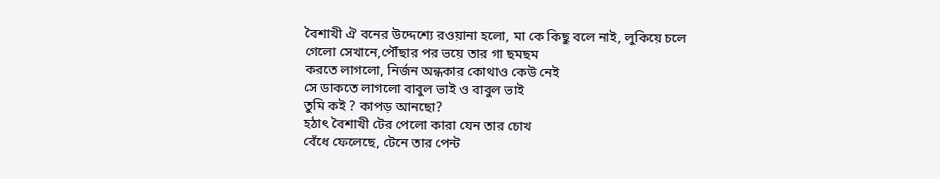বৈশাখী ঐ বনের উদ্দেশ্যে রওয়ানা হলো, মা কে কিছু বলে নাই, লুকিয়ে চলে
গেলো সেখানে,পৌঁছার পর ভয়ে তার গা ছমছম
করতে লাগলো, নির্জন অন্ধকার কোথাও কেউ নেই
সে ডাকতে লাগলো বাবুল ভাই ও বাবুল ভাই
তুমি কই ? কাপড় আনছো?
হঠাৎ বৈশাখী টের পেলো কারা যেন তার চোখ
বেঁধে ফেলেছে, টেনে তার পেন্ট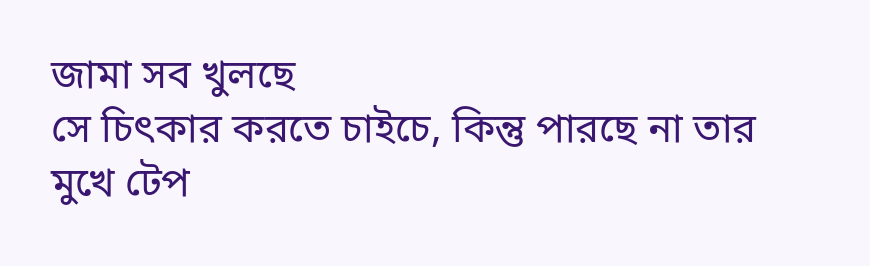জামা সব খুলছে
সে চিৎকার করতে চাইচে, কিন্তু পারছে না তার
মুখে টেপ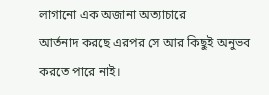লাগানো এক অজানা অত্যাচারে
আর্তনাদ করছে এরপর সে আর কিছুই অনুভব
করতে পারে নাই।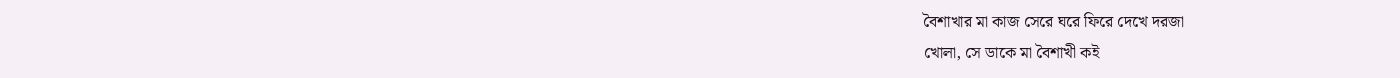বৈশাখার মা কাজ সেরে ঘরে ফিরে দেখে দরজা
খোলা, সে ডাকে মা বৈশাখী কই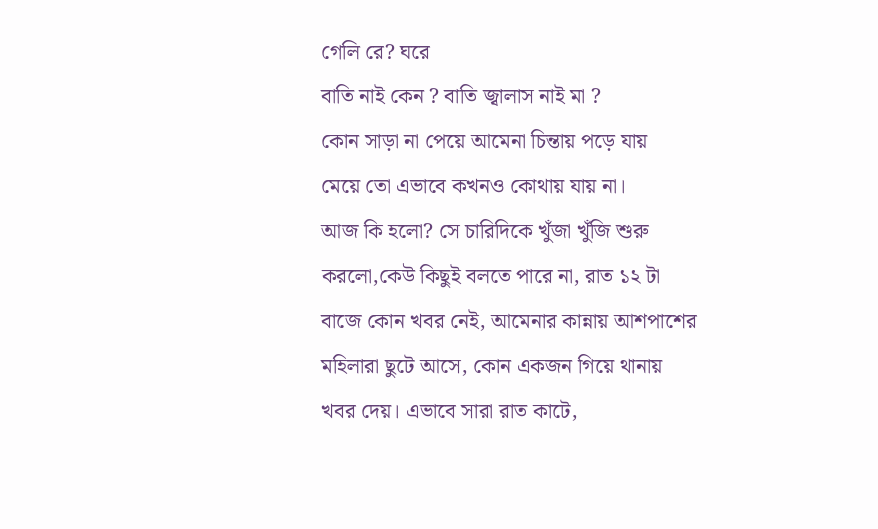গেলি রে? ঘরে
বাতি নাই কেন ? বাতি জ্বালাস নাই মা ?
কোন সাড়া না পেয়ে আমেনা চিন্তায় পড়ে যায়
মেয়ে তো এভাবে কখনও কোথায় যায় না।
আজ কি হলো? সে চারিদিকে খুঁজা খুঁজি শুরু
করলো,কেউ কিছুই বলতে পারে না, রাত ১২ টা
বাজে কোন খবর নেই, আমেনার কান্নায় আশপাশের
মহিলারা ছুটে আসে, কোন একজন গিয়ে থানায়
খবর দেয়। এভাবে সারা রাত কাটে,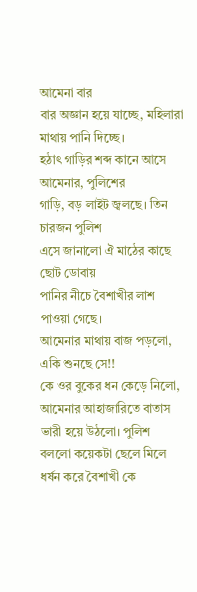আমেনা বার
বার অজ্ঞান হয়ে যাচ্ছে, মহিলারা মাথায় পানি দিচ্ছে।
হঠাৎ গাড়ির শব্দ কানে আসে আমেনার, পুলিশের
গাড়ি, বড় লাইট জ্বলছে। তিন চারজন পুলিশ
এসে জানালো ঐ মাঠের কাছে ছোট ডোবায়
পানির নীচে বৈশাখীর লাশ পাওয়া গেছে।
আমেনার মাথায় বাজ পড়লো, একি শুনছে সে!!
কে ওর বুকের ধন কেড়ে নিলো, আমেনার আহাজারিতে বাতাস ভারী হয়ে উঠলো। পুলিশ
বললো কয়েকটা ছেলে মিলে ধর্ষন করে বৈশাখী কে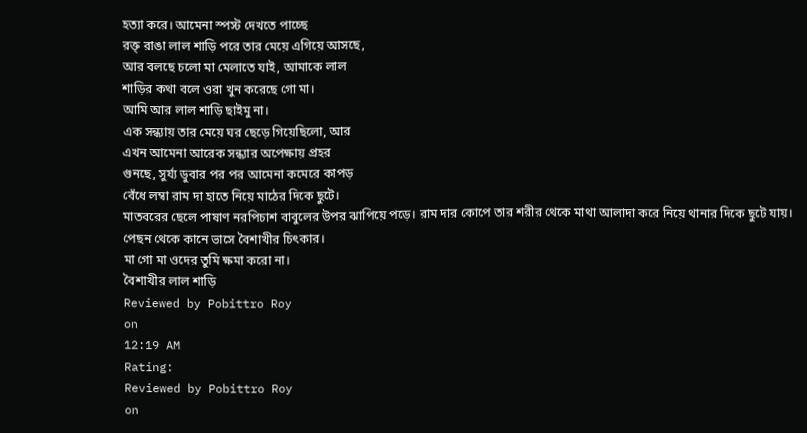হত্যা করে। আমেনা স্পস্ট দেখতে পাচ্ছে
রক্ত্ রাঙা লাল শাড়ি পরে তার মেয়ে এগিয়ে আসছে,
আর বলছে চলো মা মেলাতে যাই, আমাকে লাল
শাড়ির কথা বলে ওরা খুন করেছে গো মা।
আমি আর লাল শাড়ি ছাইমু না।
এক সন্ধ্যায় তার মেয়ে ঘর ছেড়ে গিয়েছিলো, আর
এখন আমেনা আরেক সন্ধ্যার অপেক্ষায় প্রহর
গুনছে, সুর্য্য ডুবার পর পর আমেনা কমেরে কাপড়
বেঁধে লম্বা রাম দা হাতে নিয়ে মাঠের দিকে ছুটে।
মাতবরের ছেলে পাষাণ নরপিচাশ বাবুলের উপর ঝাপিয়ে পড়ে। রাম দার কোপে তার শরীর থেকে মাথা আলাদা করে নিয়ে থানার দিকে ছুটে যায়।
পেছন থেকে কানে ভাসে বৈশাখীর চিৎকার।
মা গো মা ওদের তুমি ক্ষমা করো না।
বৈশাখীর লাল শাড়ি
Reviewed by Pobittro Roy
on
12:19 AM
Rating:
Reviewed by Pobittro Roy
on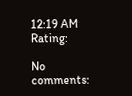12:19 AM
Rating:

No comments: